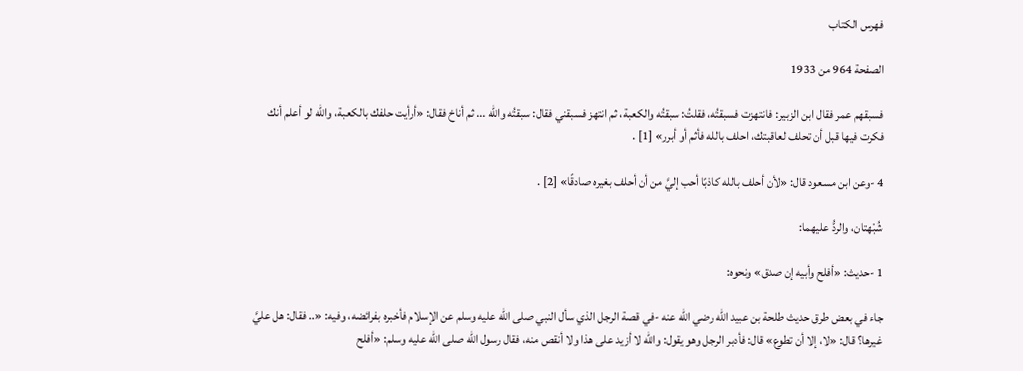فهرس الكتاب

الصفحة 964 من 1933

فسبقهم عمر فقال ابن الزبير: فانتهزت فسبقتُه، فقلتُ: سبقتُه والكعبة، ثم انتهز فسبقني فقال: سبقتُه والله ... ثم أناخ فقال: «أرأيت حلفك بالكعبة، والله لو أعلم أنك فكرت فيها قبل أن تحلف لعاقبتك، احلف بالله فأثم أو أبرر» [1] .

4 -وعن ابن مسعود قال: «لأن أحلف بالله كاذبًا أحب إليَّ من أن أحلف بغيره صادقًا» [2] .

شُبْهتان، والردُّ عليهما:

1 -حديث: «أفلح وأبيه إن صدق» ونحوه:

جاء في بعض طرق حديث طلحة بن عبيد الله رضي الله عنه -في قصة الرجل الذي سأل النبي صلى الله عليه وسلم عن الإسلام فأخبره بفرائضه، وفيه: «.. فقال: هل عليَّ غيرها؟ قال: «لا، إلا أن تطوع» قال: فأدبر الرجل وهو يقول: والله لا أزيد على هذا ولا أنقص منه، فقال رسول الله صلى الله عليه وسلم: «أفلح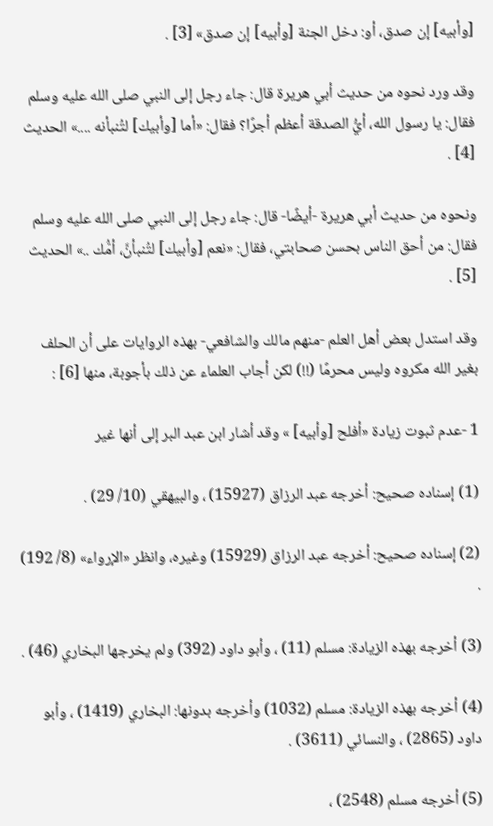[وأبيه] إن صدق، أو: دخل الجنة [وأبيه] إن صدق» [3] .

وقد ورد نحوه من حديث أبي هريرة قال: جاء رجل إلى النبي صلى الله عليه وسلم فقال: يا رسول الله، أيُّ الصدقة أعظم أجرًا؟ فقال: «أما [وأبيك] لتُنبأنه ....» الحديث [4] .

ونحوه من حديث أبي هريرة -أيضًا- قال: جاء رجل إلى النبي صلى الله عليه وسلم فقال: من أحق الناس بحسن صحابتي، فقال: «نعم [وأبيك] لتُنبأنَّ، أمُّك ..» الحديث [5] .

وقد استدل بعض أهل العلم -منهم مالك والشافعي- بهذه الروايات على أن الحلف بغير الله مكروه وليس محرمًا (!!) لكن أجاب العلماء عن ذلك بأجوبة، منها [6] :

1 -عدم ثبوت زيادة «أفلح [وأبيه] » وقد أشار ابن عبد البر إلى أنها غير

(1) إسناده صحيح: أخرجه عبد الرزاق (15927) ، والبيهقي (10/ 29) .

(2) إسناده صحيح: أخرجه عبد الرزاق (15929) وغيره، وانظر «الإرواء» (8/ 192) .

(3) أخرجه بهذه الزيادة: مسلم (11) ، وأبو داود (392) ولم يخرجها البخاري (46) .

(4) أخرجه بهذه الزيادة: مسلم (1032) وأخرجه بدونها: البخاري (1419) ، وأبو داود (2865) ، والنسائي (3611) .

(5) أخرجه مسلم (2548) ،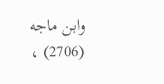وابن ماجه (2706) ،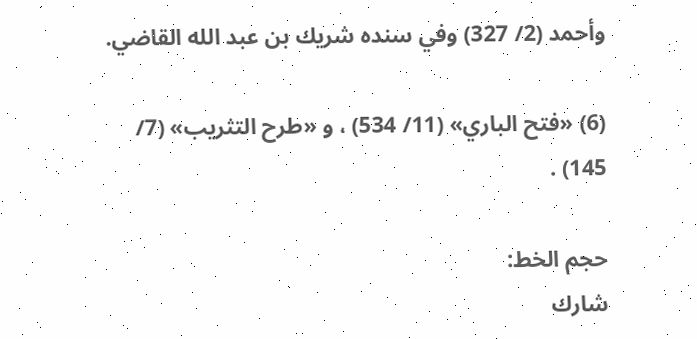وأحمد (2/ 327) وفي سنده شريك بن عبد الله القاضي.

(6) «فتح الباري» (11/ 534) ، و «طرح التثريب» (7/ 145) .

حجم الخط:
شارك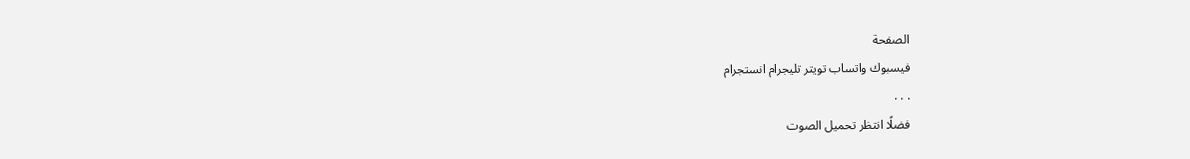الصفحة
فيسبوك واتساب تويتر تليجرام انستجرام
. . .
فضلًا انتظر تحميل الصوت